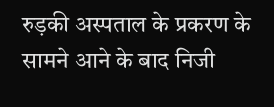रुड़की अस्पताल के प्रकरण के सामने आने के बाद निजी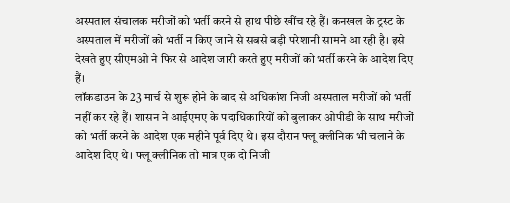अस्पताल संचालक मरीजों को भर्ती करने से हाथ पीछे खींच रहे हैं। कनखल के ट्रस्ट के अस्पताल में मरीजों को भर्ती न किए जाने से सबसे बड़ी परेशानी सामने आ रही है। इसे देखते हुए सीएमओ ने फिर से आदेश जारी करते हुए मरीजों को भर्ती करने के आदेश दिए हैं।
लॉकडाउन के 23 मार्च से शुरू होने के बाद से अधिकांश निजी अस्पताल मरीजों को भर्ती नहीं कर रहे हैं। शासन ने आईएमए के पदाधिकारियों को बुलाकर ओपीडी के साथ मरीजों को भर्ती करने के आदेश एक महीने पूर्व दिए थे। इस दौरान फ्लू क्लीनिक भी चलाने के आदेश दिए थे। फ्लू क्लीनिक तो मात्र एक दो निजी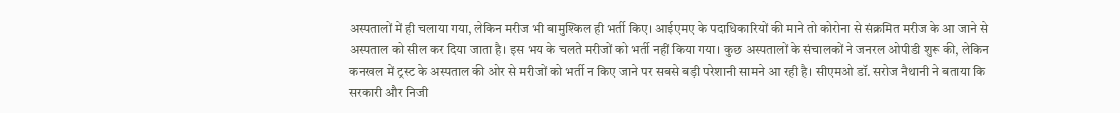अस्पतालों में ही चलाया गया, लेकिन मरीज भी बामुश्किल ही भर्ती किए। आईएमए के पदाधिकारियों की माने तो कोरोना से संक्रमित मरीज के आ जाने से अस्पताल को सील कर दिया जाता है। इस भय के चलते मरीजों को भर्ती नहीं किया गया। कुछ अस्पतालों के संचालकों ने जनरल ओपीडी शुरू की, लेकिन कनखल में ट्रस्ट के अस्पताल की ओर से मरीजों को भर्ती न किए जाने पर सबसे बड़ी परेशानी सामने आ रही है। सीएमओ डॉ. सरोज नैथानी ने बताया कि सरकारी और निजी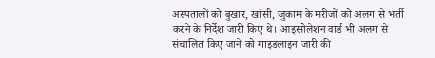अस्पतालों को बुखार, खांसी, जुकाम के मरीजों को अलग से भर्ती करने के निर्देश जारी किए थे। आइसोलेशन वार्ड भी अलग से संचालित किए जाने को गाइडलाइन जारी की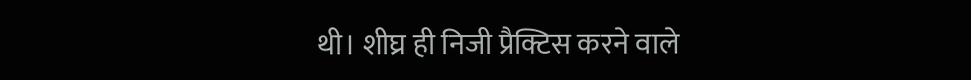थी। शीघ्र ही निजी प्रैक्टिस करने वाले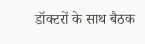डॉक्टरों के साथ बैठक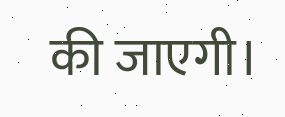की जाएगी।